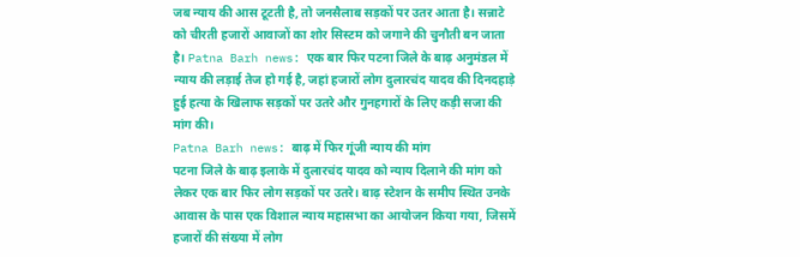जब न्याय की आस टूटती है, तो जनसैलाब सड़कों पर उतर आता है। सन्नाटे को चीरती हजारों आवाजों का शोर सिस्टम को जगाने की चुनौती बन जाता है। Patna Barh news: एक बार फिर पटना जिले के बाढ़ अनुमंडल में न्याय की लड़ाई तेज हो गई है, जहां हजारों लोग दुलारचंद यादव की दिनदहाड़े हुई हत्या के खिलाफ सड़कों पर उतरे और गुनहगारों के लिए कड़ी सजा की मांग की।
Patna Barh news: बाढ़ में फिर गूंजी न्याय की मांग
पटना जिले के बाढ़ इलाके में दुलारचंद यादव को न्याय दिलाने की मांग को लेकर एक बार फिर लोग सड़कों पर उतरे। बाढ़ स्टेशन के समीप स्थित उनके आवास के पास एक विशाल न्याय महासभा का आयोजन किया गया, जिसमें हजारों की संख्या में लोग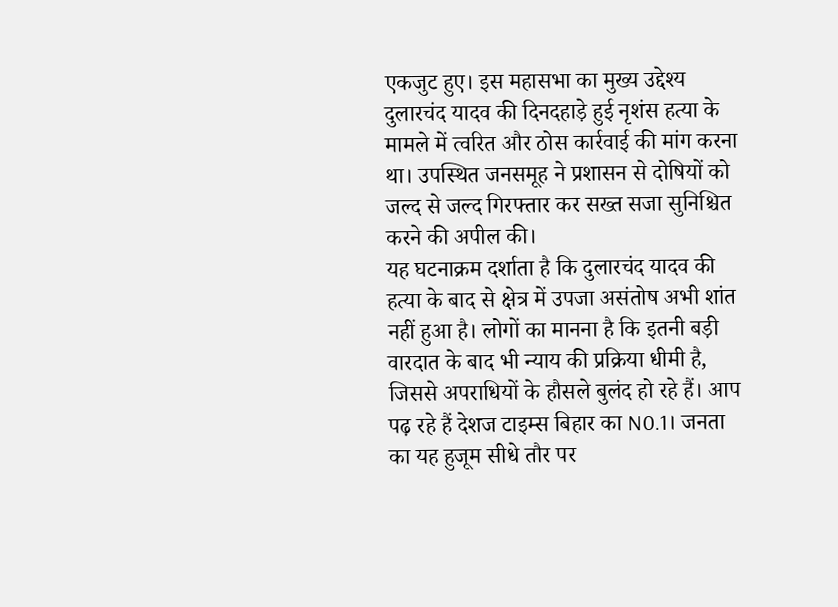एकजुट हुए। इस महासभा का मुख्य उद्देश्य दुलारचंद यादव की दिनदहाड़े हुई नृशंस हत्या के मामले में त्वरित और ठोस कार्रवाई की मांग करना था। उपस्थित जनसमूह ने प्रशासन से दोषियों को जल्द से जल्द गिरफ्तार कर सख्त सजा सुनिश्चित करने की अपील की।
यह घटनाक्रम दर्शाता है कि दुलारचंद यादव की हत्या के बाद से क्षेत्र में उपजा असंतोष अभी शांत नहीं हुआ है। लोगों का मानना है कि इतनी बड़ी वारदात के बाद भी न्याय की प्रक्रिया धीमी है, जिससे अपराधियों के हौसले बुलंद हो रहे हैं। आप पढ़ रहे हैं देशज टाइम्स बिहार का N0.1। जनता का यह हुजूम सीधे तौर पर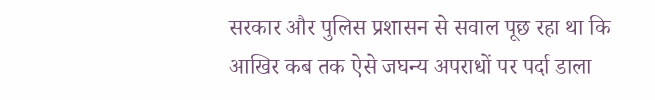सरकार और पुलिस प्रशासन से सवाल पूछ रहा था कि आखिर कब तक ऐसे जघन्य अपराधों पर पर्दा डाला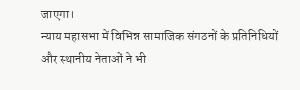जाएगा।
न्याय महासभा में विभिन्न सामाजिक संगठनों के प्रतिनिधियों और स्थानीय नेताओं ने भी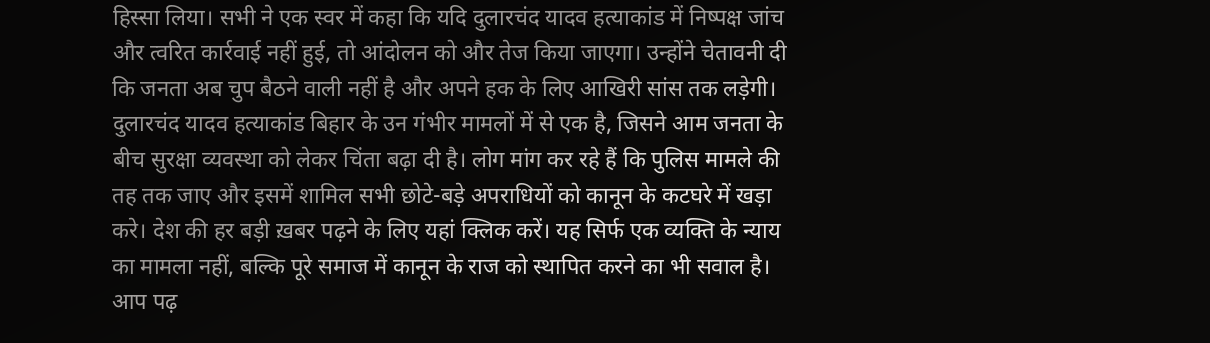हिस्सा लिया। सभी ने एक स्वर में कहा कि यदि दुलारचंद यादव हत्याकांड में निष्पक्ष जांच और त्वरित कार्रवाई नहीं हुई, तो आंदोलन को और तेज किया जाएगा। उन्होंने चेतावनी दी कि जनता अब चुप बैठने वाली नहीं है और अपने हक के लिए आखिरी सांस तक लड़ेगी।
दुलारचंद यादव हत्याकांड बिहार के उन गंभीर मामलों में से एक है, जिसने आम जनता के बीच सुरक्षा व्यवस्था को लेकर चिंता बढ़ा दी है। लोग मांग कर रहे हैं कि पुलिस मामले की तह तक जाए और इसमें शामिल सभी छोटे-बड़े अपराधियों को कानून के कटघरे में खड़ा करे। देश की हर बड़ी ख़बर पढ़ने के लिए यहां क्लिक करें। यह सिर्फ एक व्यक्ति के न्याय का मामला नहीं, बल्कि पूरे समाज में कानून के राज को स्थापित करने का भी सवाल है। आप पढ़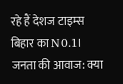रहे हैं देशज टाइम्स बिहार का N0.1।
जनता की आवाज: क्या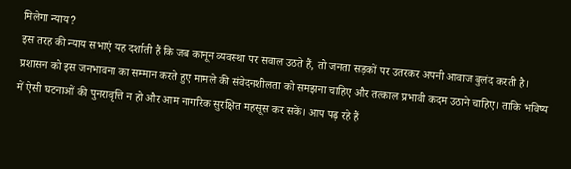मिलेगा न्याय?
इस तरह की न्याय सभाएं यह दर्शाती हैं कि जब कानून व्यवस्था पर सवाल उठते हैं, तो जनता सड़कों पर उतरकर अपनी आवाज बुलंद करती है। प्रशासन को इस जनभावना का सम्मान करते हुए मामले की संवेदनशीलता को समझना चाहिए और तत्काल प्रभावी कदम उठाने चाहिए। ताकि भविष्य में ऐसी घटनाओं की पुनरावृत्ति न हो और आम नागरिक सुरक्षित महसूस कर सकें। आप पढ़ रहे हैं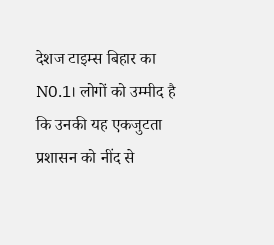देशज टाइम्स बिहार का N0.1। लोगों को उम्मीद है कि उनकी यह एकजुटता प्रशासन को नींद से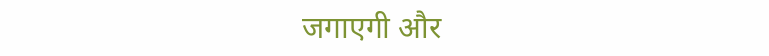जगाएगी और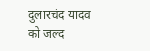दुलारचंद यादव को जल्द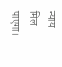न्याय मिल पाएगा।